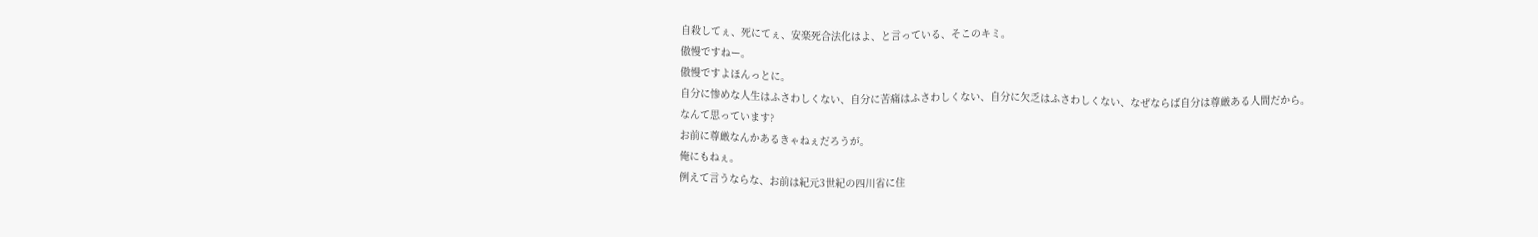自殺してぇ、死にてぇ、安楽死合法化はよ、と言っている、そこのキミ。
傲慢ですねー。
傲慢ですよほんっとに。
自分に惨めな人生はふさわしくない、自分に苦痛はふさわしくない、自分に欠乏はふさわしくない、なぜならば自分は尊厳ある人間だから。
なんて思っています?
お前に尊厳なんかあるきゃねぇだろうが。
俺にもねぇ。
例えて言うならな、お前は紀元3世紀の四川省に住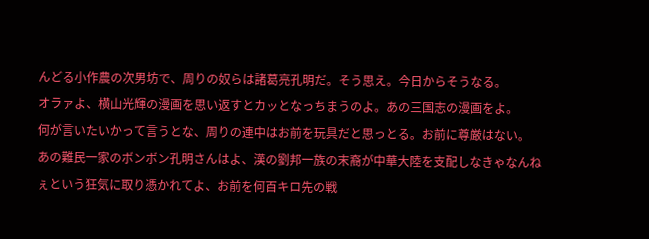んどる小作農の次男坊で、周りの奴らは諸葛亮孔明だ。そう思え。今日からそうなる。
オラァよ、横山光輝の漫画を思い返すとカッとなっちまうのよ。あの三国志の漫画をよ。
何が言いたいかって言うとな、周りの連中はお前を玩具だと思っとる。お前に尊厳はない。
あの難民一家のボンボン孔明さんはよ、漢の劉邦一族の末裔が中華大陸を支配しなきゃなんねぇという狂気に取り憑かれてよ、お前を何百キロ先の戦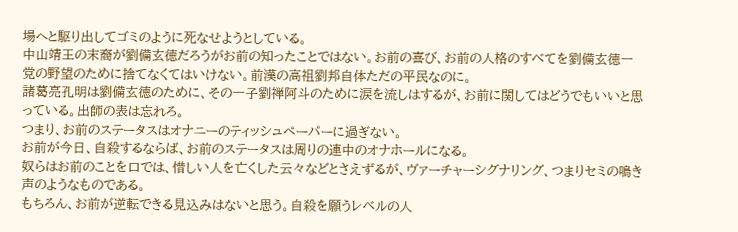場へと駆り出してゴミのように死なせようとしている。
中山靖王の末裔が劉備玄徳だろうがお前の知ったことではない。お前の喜び、お前の人格のすべてを劉備玄徳一党の野望のために捨てなくてはいけない。前漢の高祖劉邦自体ただの平民なのに。
諸葛亮孔明は劉備玄徳のために、その一子劉禅阿斗のために涙を流しはするが、お前に関してはどうでもいいと思っている。出師の表は忘れろ。
つまり、お前のステータスはオナニーのティッシュペーパーに過ぎない。
お前が今日、自殺するならば、お前のステータスは周りの連中のオナホールになる。
奴らはお前のことを口では、惜しい人を亡くした云々などとさえずるが、ヴァーチャーシグナリング、つまりセミの鳴き声のようなものである。
もちろん、お前が逆転できる見込みはないと思う。自殺を願うレベルの人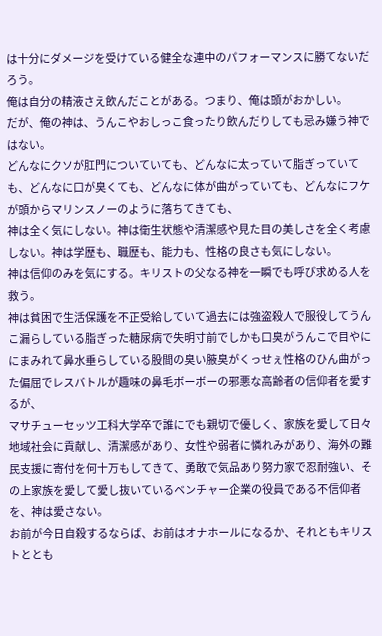は十分にダメージを受けている健全な連中のパフォーマンスに勝てないだろう。
俺は自分の精液さえ飲んだことがある。つまり、俺は頭がおかしい。
だが、俺の神は、うんこやおしっこ食ったり飲んだりしても忌み嫌う神ではない。
どんなにクソが肛門についていても、どんなに太っていて脂ぎっていても、どんなに口が臭くても、どんなに体が曲がっていても、どんなにフケが頭からマリンスノーのように落ちてきても、
神は全く気にしない。神は衛生状態や清潔感や見た目の美しさを全く考慮しない。神は学歴も、職歴も、能力も、性格の良さも気にしない。
神は信仰のみを気にする。キリストの父なる神を一瞬でも呼び求める人を救う。
神は貧困で生活保護を不正受給していて過去には強盗殺人で服役してうんこ漏らしている脂ぎった糖尿病で失明寸前でしかも口臭がうんこで目やににまみれて鼻水垂らしている股間の臭い腋臭がくっせぇ性格のひん曲がった偏屈でレスバトルが趣味の鼻毛ボーボーの邪悪な高齢者の信仰者を愛するが、
マサチューセッツ工科大学卒で誰にでも親切で優しく、家族を愛して日々地域社会に貢献し、清潔感があり、女性や弱者に憐れみがあり、海外の難民支援に寄付を何十万もしてきて、勇敢で気品あり努力家で忍耐強い、その上家族を愛して愛し抜いているベンチャー企業の役員である不信仰者を、神は愛さない。
お前が今日自殺するならば、お前はオナホールになるか、それともキリストととも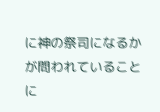に神の祭司になるかが問われていることに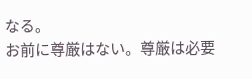なる。
お前に尊厳はない。尊厳は必要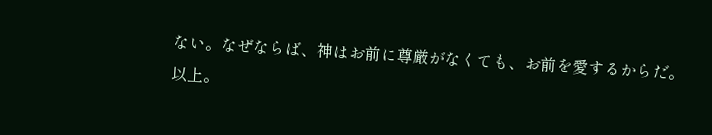ない。なぜならば、神はお前に尊厳がなくても、お前を愛するからだ。
以上。